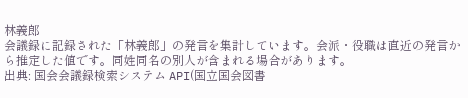林義郎
会議録に記録された「林義郎」の発言を集計しています。会派・役職は直近の発言から推定した値です。同姓同名の別人が含まれる場合があります。
出典: 国会会議録検索システム API(国立国会図書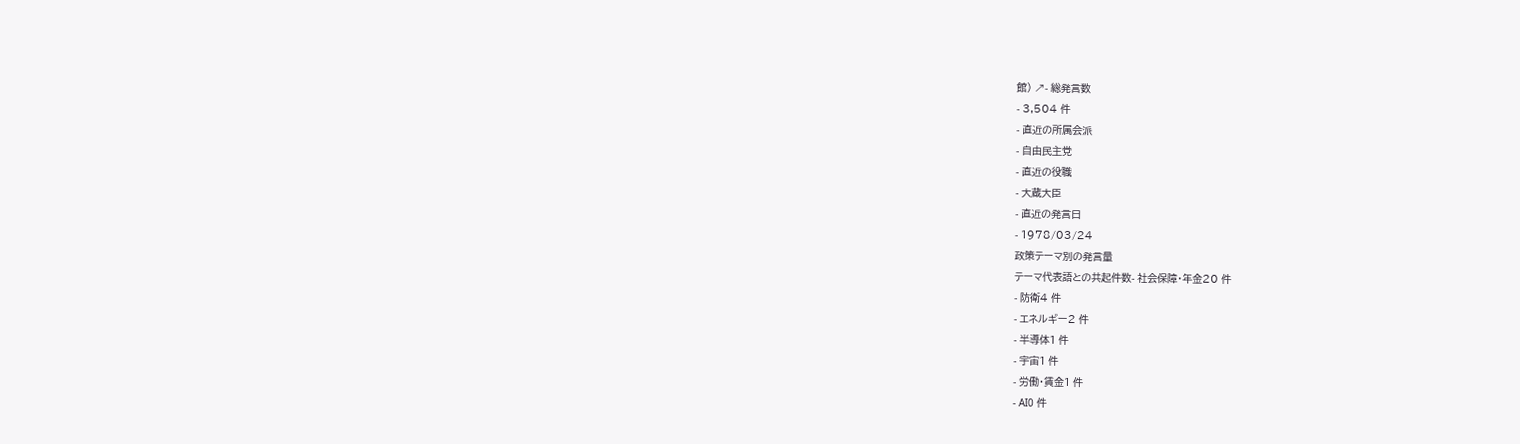館) ↗- 総発言数
- 3,504 件
- 直近の所属会派
- 自由民主党
- 直近の役職
- 大蔵大臣
- 直近の発言日
- 1978/03/24
政策テーマ別の発言量
テーマ代表語との共起件数- 社会保障・年金20 件
- 防衛4 件
- エネルギー2 件
- 半導体1 件
- 宇宙1 件
- 労働・賃金1 件
- AI0 件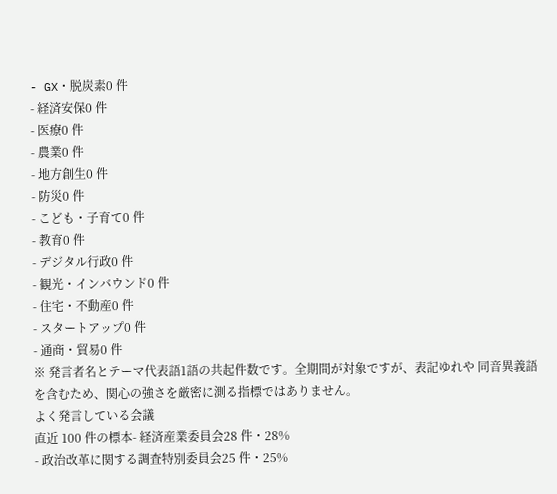- GX・脱炭素0 件
- 経済安保0 件
- 医療0 件
- 農業0 件
- 地方創生0 件
- 防災0 件
- こども・子育て0 件
- 教育0 件
- デジタル行政0 件
- 観光・インバウンド0 件
- 住宅・不動産0 件
- スタートアップ0 件
- 通商・貿易0 件
※ 発言者名とテーマ代表語1語の共起件数です。全期間が対象ですが、表記ゆれや 同音異義語を含むため、関心の強さを厳密に測る指標ではありません。
よく発言している会議
直近 100 件の標本- 経済産業委員会28 件・28%
- 政治改革に関する調査特別委員会25 件・25%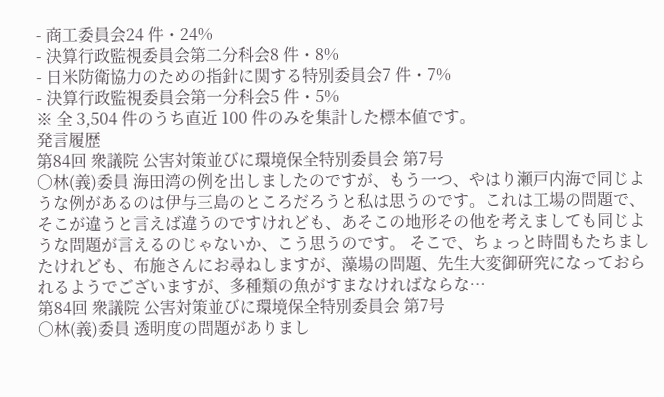- 商工委員会24 件・24%
- 決算行政監視委員会第二分科会8 件・8%
- 日米防衛協力のための指針に関する特別委員会7 件・7%
- 決算行政監視委員会第一分科会5 件・5%
※ 全 3,504 件のうち直近 100 件のみを集計した標本値です。
発言履歴
第84回 衆議院 公害対策並びに環境保全特別委員会 第7号
○林(義)委員 海田湾の例を出しましたのですが、もう一つ、やはり瀬戸内海で同じような例があるのは伊与三島のところだろうと私は思うのです。これは工場の問題で、そこが違うと言えば違うのですけれども、あそこの地形その他を考えましても同じような問題が言えるのじゃないか、こう思うのです。 そこで、ちょっと時間もたちましたけれども、布施さんにお尋ねしますが、藻場の問題、先生大変御研究になっておられるようでございますが、多種類の魚がすまなければならな…
第84回 衆議院 公害対策並びに環境保全特別委員会 第7号
○林(義)委員 透明度の問題がありまし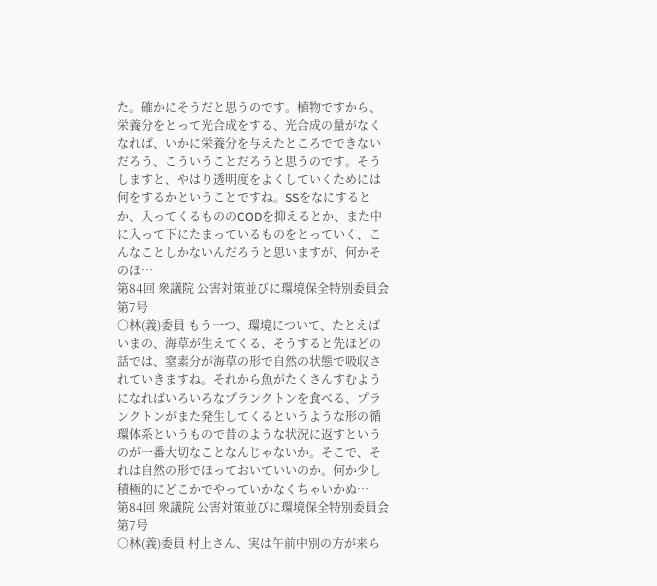た。確かにそうだと思うのです。植物ですから、栄養分をとって光合成をする、光合成の量がなくなれば、いかに栄養分を与えたところでできないだろう、こういうことだろうと思うのです。そうしますと、やはり透明度をよくしていくためには何をするかということですね。SSをなにするとか、入ってくるもののCODを抑えるとか、また中に入って下にたまっているものをとっていく、こんなことしかないんだろうと思いますが、何かそのほ…
第84回 衆議院 公害対策並びに環境保全特別委員会 第7号
○林(義)委員 もう一つ、環境について、たとえばいまの、海草が生えてくる、そうすると先ほどの話では、窒素分が海草の形で自然の状態で吸収されていきますね。それから魚がたくさんすむようになればいろいろなプランクトンを食べる、プランクトンがまた発生してくるというような形の循環体系というもので昔のような状況に返すというのが一番大切なことなんじゃないか。そこで、それは自然の形でほっておいていいのか。何か少し積極的にどこかでやっていかなくちゃいかぬ…
第84回 衆議院 公害対策並びに環境保全特別委員会 第7号
○林(義)委員 村上さん、実は午前中別の方が来ら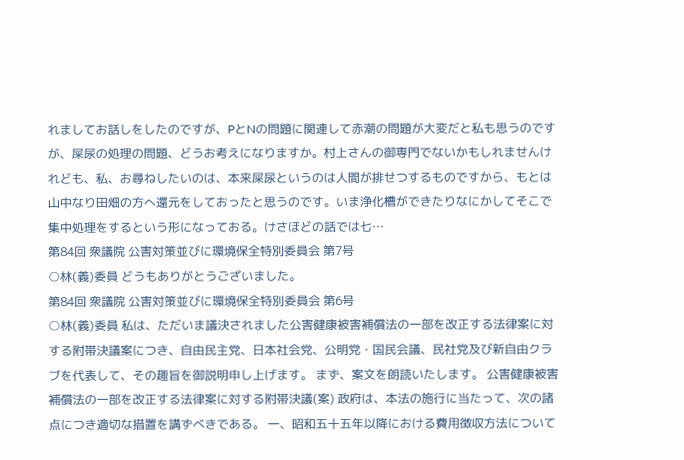れましてお話しをしたのですが、PとNの問題に関連して赤潮の問題が大変だと私も思うのですが、屎尿の処理の問題、どうお考えになりますか。村上さんの御専門でないかもしれませんけれども、私、お尋ねしたいのは、本来屎尿というのは人間が排せつするものですから、もとは山中なり田畑の方へ還元をしておったと思うのです。いま浄化槽ができたりなにかしてそこで集中処理をするという形になっておる。けさほどの話では七…
第84回 衆議院 公害対策並びに環境保全特別委員会 第7号
○林(義)委員 どうもありがとうございました。
第84回 衆議院 公害対策並びに環境保全特別委員会 第6号
○林(義)委員 私は、ただいま議決されました公害健康被害補償法の一部を改正する法律案に対する附帯決議案につき、自由民主党、日本社会党、公明党・国民会議、民社党及び新自由クラブを代表して、その趣旨を御説明申し上げます。 まず、案文を朗読いたします。 公害健康被害補償法の一部を改正する法律案に対する附帯決議(案) 政府は、本法の施行に当たって、次の諸点につき適切な措置を講ずべきである。 一、昭和五十五年以降における費用徴収方法について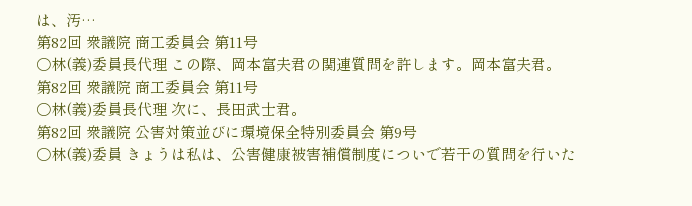は、汚…
第82回 衆議院 商工委員会 第11号
○林(義)委員長代理 この際、岡本富夫君の関連質問を許します。岡本富夫君。
第82回 衆議院 商工委員会 第11号
○林(義)委員長代理 次に、長田武士君。
第82回 衆議院 公害対策並びに環境保全特別委員会 第9号
○林(義)委員 きょうは私は、公害健康被害補償制度についで若干の質問を行いた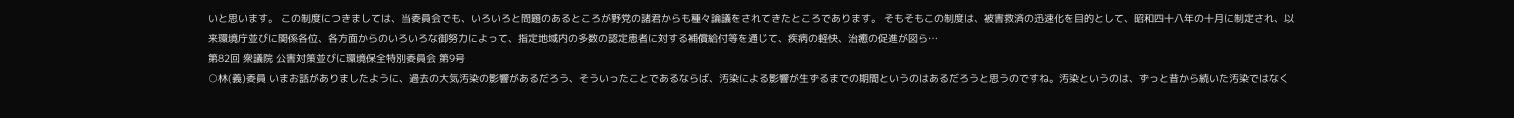いと思います。 この制度につきましては、当委員会でも、いろいろと問題のあるところが野党の諸君からも種々論議をされてきたところであります。 そもそもこの制度は、被害救済の迅速化を目的として、昭和四十八年の十月に制定され、以来環境庁並びに関係各位、各方面からのいろいろな御努力によって、指定地域内の多数の認定患者に対する補償給付等を通じて、疾病の軽快、治癒の促進が図ら…
第82回 衆議院 公害対策並びに環境保全特別委員会 第9号
○林(義)委員 いまお話がありましたように、過去の大気汚染の影響があるだろう、そういったことであるならば、汚染による影響が生ずるまでの期間というのはあるだろうと思うのですね。汚染というのは、ずっと昔から続いた汚染ではなく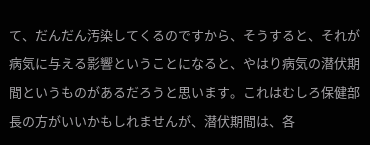て、だんだん汚染してくるのですから、そうすると、それが病気に与える影響ということになると、やはり病気の潜伏期間というものがあるだろうと思います。これはむしろ保健部長の方がいいかもしれませんが、潜伏期間は、各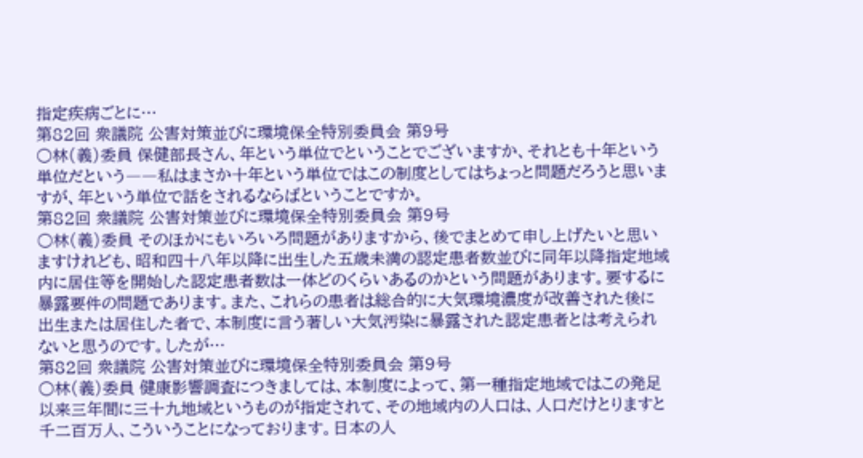指定疾病ごとに…
第82回 衆議院 公害対策並びに環境保全特別委員会 第9号
○林(義)委員 保健部長さん、年という単位でということでございますか、それとも十年という単位だという――私はまさか十年という単位ではこの制度としてはちょっと問題だろうと思いますが、年という単位で話をされるならばということですか。
第82回 衆議院 公害対策並びに環境保全特別委員会 第9号
○林(義)委員 そのほかにもいろいろ問題がありますから、後でまとめて申し上げたいと思いますけれども、昭和四十八年以降に出生した五歳未満の認定患者数並びに同年以降指定地域内に居住等を開始した認定患者数は一体どのくらいあるのかという問題があります。要するに暴露要件の問題であります。また、これらの患者は総合的に大気環境濃度が改善された後に出生または居住した者で、本制度に言う著しい大気汚染に暴露された認定患者とは考えられないと思うのです。したが…
第82回 衆議院 公害対策並びに環境保全特別委員会 第9号
○林(義)委員 健康影響調査につきましては、本制度によって、第一種指定地域ではこの発足以来三年間に三十九地域というものが指定されて、その地域内の人口は、人口だけとりますと千二百万人、こういうことになっております。日本の人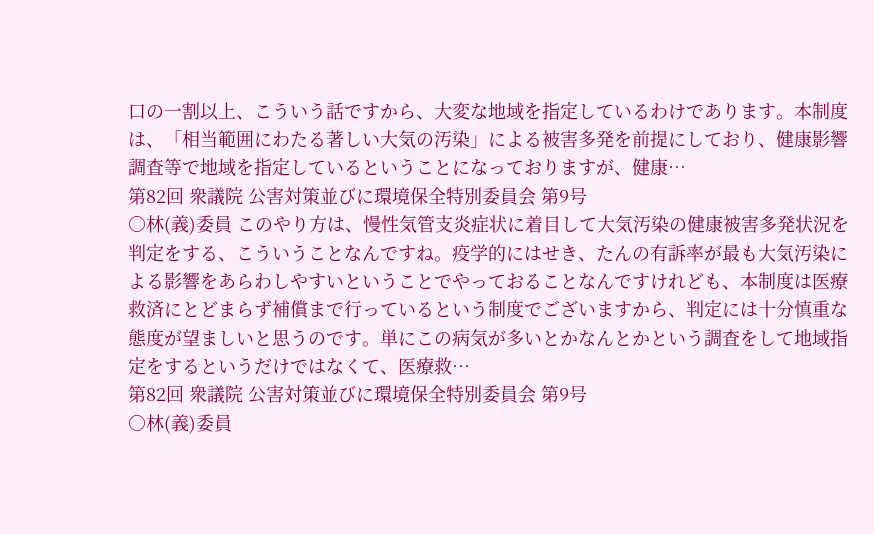口の一割以上、こういう話ですから、大変な地域を指定しているわけであります。本制度は、「相当範囲にわたる著しい大気の汚染」による被害多発を前提にしており、健康影響調査等で地域を指定しているということになっておりますが、健康…
第82回 衆議院 公害対策並びに環境保全特別委員会 第9号
○林(義)委員 このやり方は、慢性気管支炎症状に着目して大気汚染の健康被害多発状況を判定をする、こういうことなんですね。疫学的にはせき、たんの有訴率が最も大気汚染による影響をあらわしやすいということでやっておることなんですけれども、本制度は医療救済にとどまらず補償まで行っているという制度でございますから、判定には十分慎重な態度が望ましいと思うのです。単にこの病気が多いとかなんとかという調査をして地域指定をするというだけではなくて、医療救…
第82回 衆議院 公害対策並びに環境保全特別委員会 第9号
○林(義)委員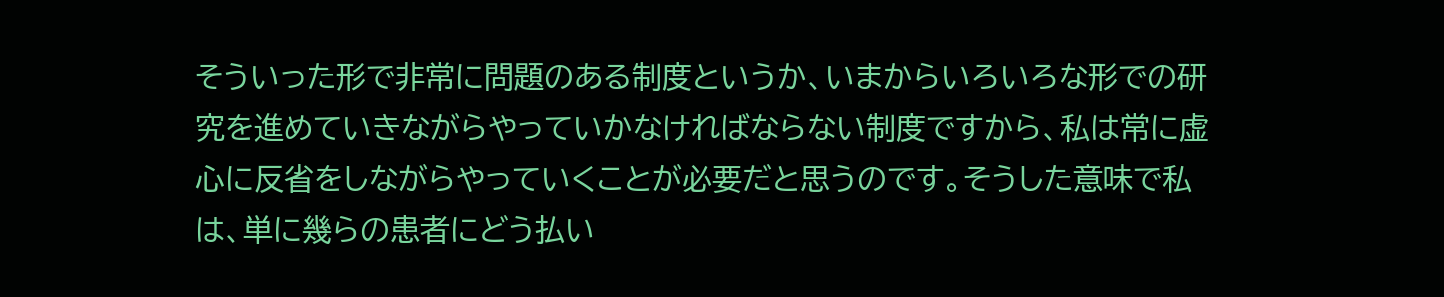そういった形で非常に問題のある制度というか、いまからいろいろな形での研究を進めていきながらやっていかなければならない制度ですから、私は常に虚心に反省をしながらやっていくことが必要だと思うのです。そうした意味で私は、単に幾らの患者にどう払い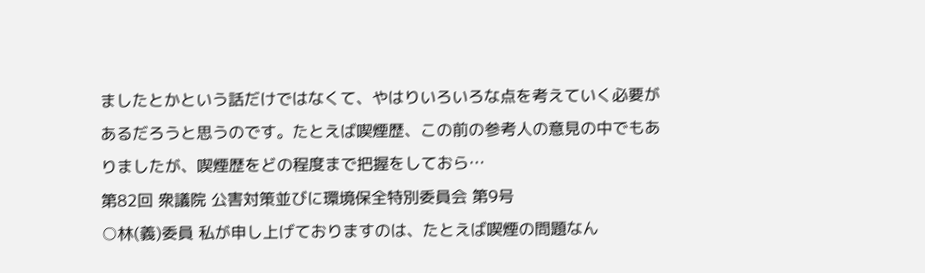ましたとかという話だけではなくて、やはりいろいろな点を考えていく必要があるだろうと思うのです。たとえば喫煙歴、この前の参考人の意見の中でもありましたが、喫煙歴をどの程度まで把握をしておら…
第82回 衆議院 公害対策並びに環境保全特別委員会 第9号
○林(義)委員 私が申し上げておりますのは、たとえば喫煙の問題なん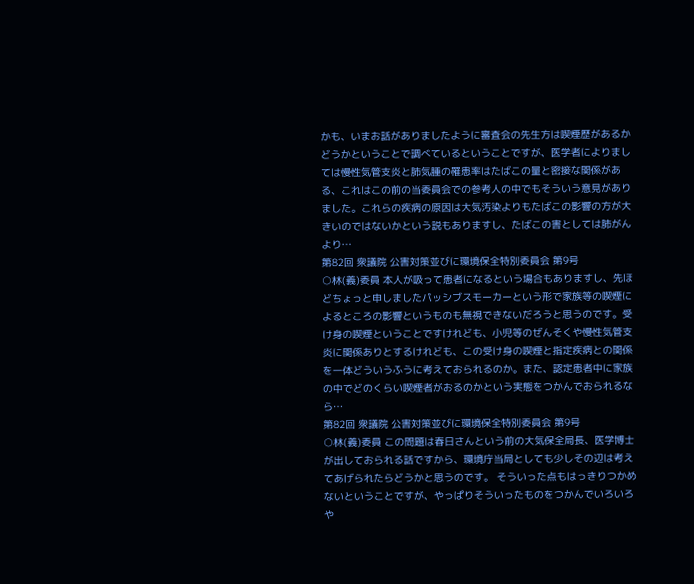かも、いまお話がありましたように審査会の先生方は喫煙歴があるかどうかということで調べているということですが、医学者によりましては慢性気管支炎と肺気腫の罹患率はたばこの量と密接な関係がある、これはこの前の当委員会での参考人の中でもそういう意見がありました。これらの疾病の原因は大気汚染よりもたばこの影響の方が大きいのではないかという説もありますし、たばこの害としては肺がんより…
第82回 衆議院 公害対策並びに環境保全特別委員会 第9号
○林(義)委員 本人が吸って患者になるという場合もありますし、先ほどちょっと申しましたパッシブスモーカーという形で家族等の喫煙によるところの影響というものも無視できないだろうと思うのです。受け身の喫煙ということですけれども、小児等のぜんそくや慢性気管支炎に関係ありとするけれども、この受け身の喫煙と指定疾病との関係を一体どういうふうに考えておられるのか。また、認定患者中に家族の中でどのくらい喫煙者がおるのかという実態をつかんでおられるなら…
第82回 衆議院 公害対策並びに環境保全特別委員会 第9号
○林(義)委員 この問題は春日さんという前の大気保全局長、医学博士が出しておられる話ですから、環境庁当局としても少しその辺は考えてあげられたらどうかと思うのです。 そういった点もはっきりつかめないということですが、やっぱりそういったものをつかんでいろいろや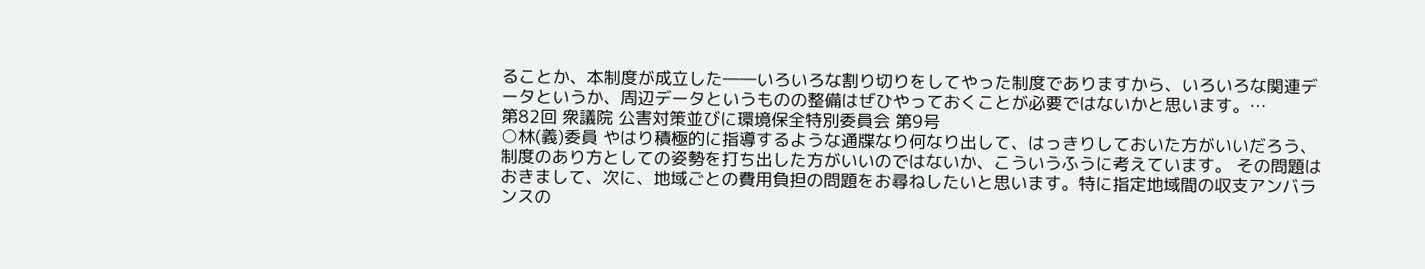ることか、本制度が成立した――いろいろな割り切りをしてやった制度でありますから、いろいろな関連データというか、周辺データというものの整備はぜひやっておくことが必要ではないかと思います。…
第82回 衆議院 公害対策並びに環境保全特別委員会 第9号
○林(義)委員 やはり積極的に指導するような通牒なり何なり出して、はっきりしておいた方がいいだろう、制度のあり方としての姿勢を打ち出した方がいいのではないか、こういうふうに考えています。 その問題はおきまして、次に、地域ごとの費用負担の問題をお尋ねしたいと思います。特に指定地域間の収支アンバランスの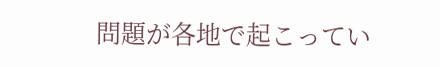問題が各地で起こってい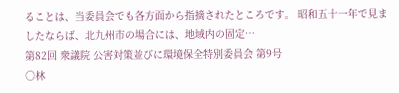ることは、当委員会でも各方面から指摘されたところです。 昭和五十一年で見ましたならば、北九州市の場合には、地域内の固定…
第82回 衆議院 公害対策並びに環境保全特別委員会 第9号
○林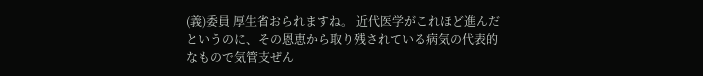(義)委員 厚生省おられますね。 近代医学がこれほど進んだというのに、その恩恵から取り残されている病気の代表的なもので気管支ぜん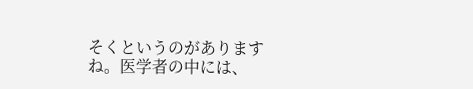そくというのがありますね。医学者の中には、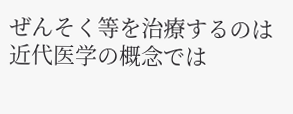ぜんそく等を治療するのは近代医学の概念では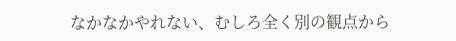なかなかやれない、むしろ全く別の観点から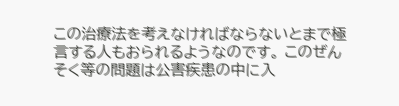この治療法を考えなければならないとまで極言する人もおられるようなのです。 このぜんそく等の問題は公害疾患の中に入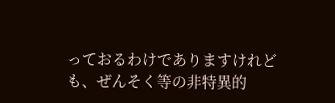っておるわけでありますけれども、ぜんそく等の非特異的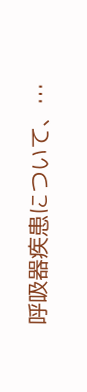呼吸器疾患について、…